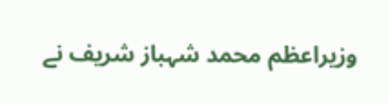وزیراعظم محمد شہباز شریف نے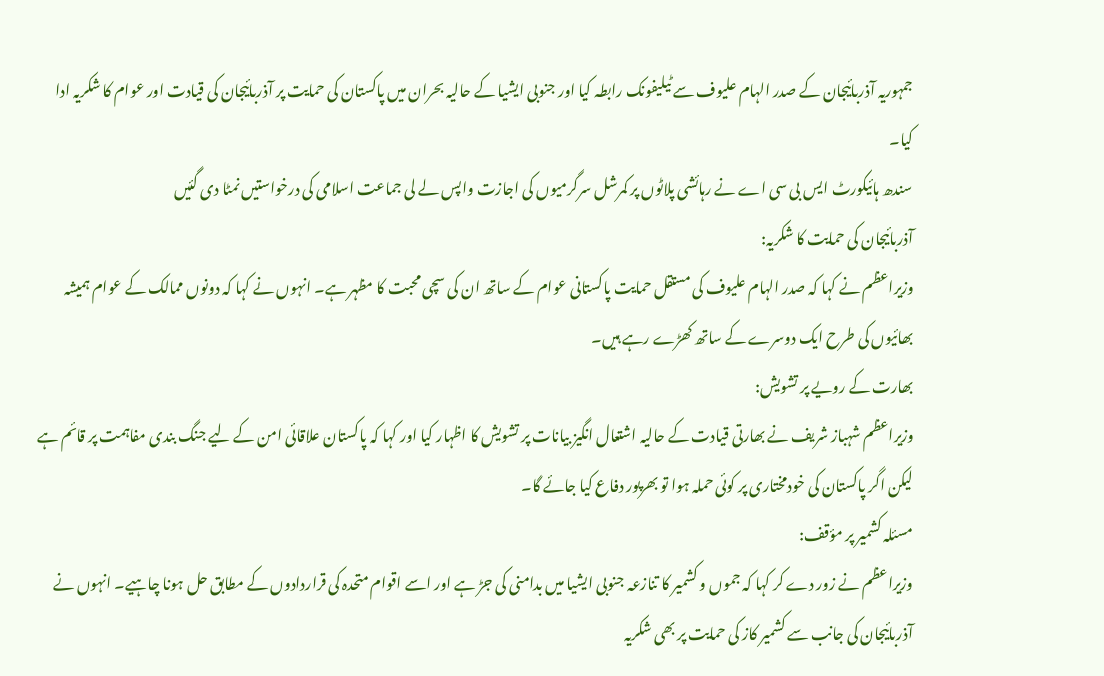جمہوریہ آذربائیجان کے صدر الہام علیوف سے ٹیلیفونک رابطہ کیا اور جنوبی ایشیا کے حالیہ بحران میں پاکستان کی حمایت پر آذربائیجان کی قیادت اور عوام کا شکریہ ادا کیا۔
سندھ ہائیکورٹ ایس بی سی اے نے رہائشی پلاٹوں پر کمرشل سرگرمیوں کی اجازت واپس لے لی جماعت اسلامی کی درخواستیں نمٹا دی گئیں
آذربائیجان کی حمایت کا شکریہ:
وزیراعظم نے کہا کہ صدر الہام علیوف کی مستقل حمایت پاکستانی عوام کے ساتھ ان کی سچی محبت کا مظہر ہے۔ انہوں نے کہا کہ دونوں ممالک کے عوام ہمیشہ بھائیوں کی طرح ایک دوسرے کے ساتھ کھڑے رہے ہیں۔
بھارت کے رویے پر تشویش:
وزیراعظم شہباز شریف نے بھارتی قیادت کے حالیہ اشتعال انگیز بیانات پر تشویش کا اظہار کیا اور کہا کہ پاکستان علاقائی امن کے لیے جنگ بندی مفاہمت پر قائم ہے لیکن اگر پاکستان کی خودمختاری پر کوئی حملہ ہوا تو بھرپور دفاع کیا جائے گا۔
مسئلہ کشمیر پر مؤقف:
وزیراعظم نے زور دے کر کہا کہ جموں و کشمیر کا تنازعہ جنوبی ایشیا میں بدامنی کی جڑ ہے اور اسے اقوام متحدہ کی قراردادوں کے مطابق حل ہونا چاہیے۔ انہوں نے آذربائیجان کی جانب سے کشمیر کاز کی حمایت پر بھی شکریہ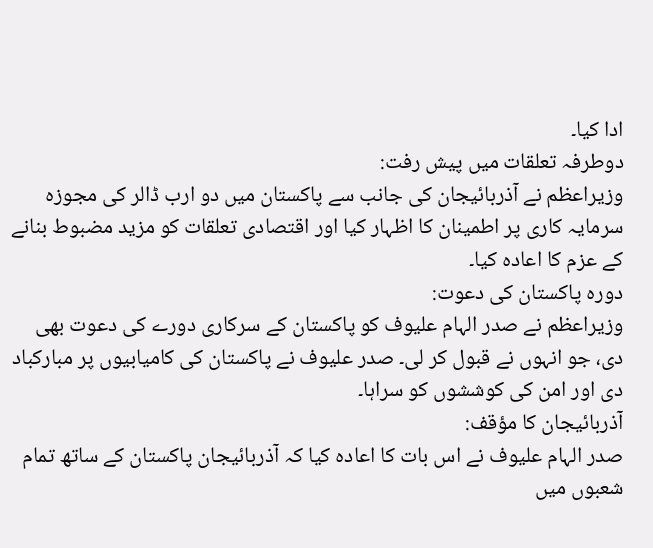ادا کیا۔
دوطرفہ تعلقات میں پیش رفت:
وزیراعظم نے آذربائیجان کی جانب سے پاکستان میں دو ارب ڈالر کی مجوزہ سرمایہ کاری پر اطمینان کا اظہار کیا اور اقتصادی تعلقات کو مزید مضبوط بنانے کے عزم کا اعادہ کیا۔
دورہ پاکستان کی دعوت:
وزیراعظم نے صدر الہام علیوف کو پاکستان کے سرکاری دورے کی دعوت بھی دی، جو انہوں نے قبول کر لی۔ صدر علیوف نے پاکستان کی کامیابیوں پر مبارکباد دی اور امن کی کوششوں کو سراہا۔
آذربائیجان کا مؤقف:
صدر الہام علیوف نے اس بات کا اعادہ کیا کہ آذربائیجان پاکستان کے ساتھ تمام شعبوں میں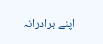اپنے برادرانہ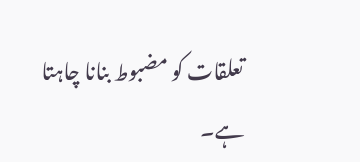تعلقات کو مضبوط بنانا چاہتا ہے۔